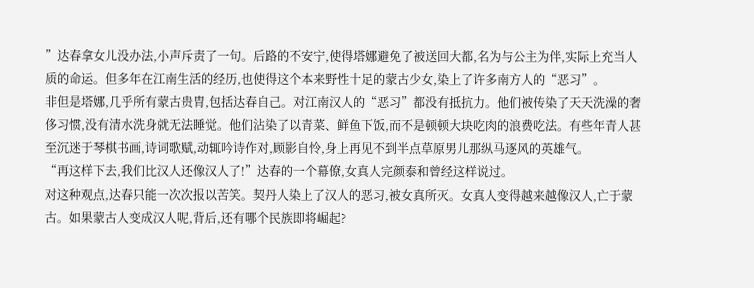”达春拿女儿没办法,小声斥责了一句。后路的不安宁,使得塔娜避免了被送回大都,名为与公主为伴,实际上充当人质的命运。但多年在江南生活的经历,也使得这个本来野性十足的蒙古少女,染上了许多南方人的“恶习”。
非但是塔娜,几乎所有蒙古贵胄,包括达春自己。对江南汉人的“恶习”都没有抵抗力。他们被传染了天天洗澡的奢侈习惯,没有清水洗身就无法睡觉。他们沾染了以青菜、鲜鱼下饭,而不是顿顿大块吃肉的浪费吃法。有些年青人甚至沉迷于琴棋书画,诗词歌赋,动辄吟诗作对,顾影自怜,身上再见不到半点草原男儿那纵马逐风的英雄气。
“再这样下去,我们比汉人还像汉人了!”达春的一个幕僚,女真人完颜泰和曾经这样说过。
对这种观点,达春只能一次次报以苦笑。契丹人染上了汉人的恶习,被女真所灭。女真人变得越来越像汉人,亡于蒙古。如果蒙古人变成汉人呢,背后,还有哪个民族即将崛起?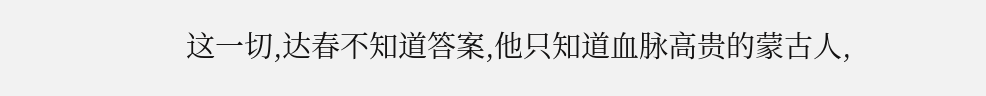这一切,达春不知道答案,他只知道血脉高贵的蒙古人,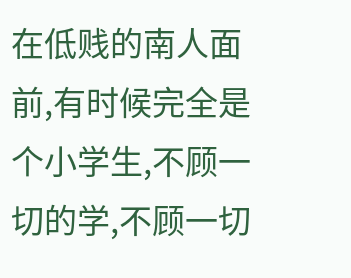在低贱的南人面前,有时候完全是个小学生,不顾一切的学,不顾一切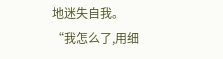地迷失自我。
“我怎么了,用细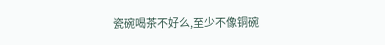瓷碗喝茶不好么,至少不像铜碗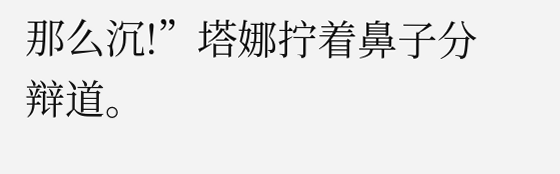那么沉!”塔娜拧着鼻子分辩道。